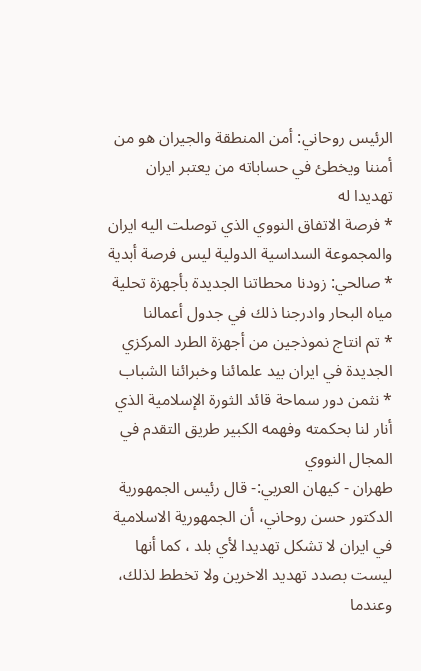الرئيس روحاني: أمن المنطقة والجيران هو من أمننا ويخطئ في حساباته من يعتبر ايران تهديدا له
* فرصة الاتفاق النووي الذي توصلت اليه ايران والمجموعة السداسية الدولية ليس فرصة أبدية
* صالحي: زودنا محطاتنا الجديدة بأجهزة تحلية مياه البحار وادرجنا ذلك في جدول أعمالنا
* تم انتاج نموذجين من أجهزة الطرد المركزي الجديدة في ايران بيد علمائنا وخبرائنا الشباب
* نثمن دور سماحة قائد الثورة الإسلامية الذي أنار لنا بحكمته وفهمه الكبير طريق التقدم في المجال النووي
طهران - كيهان العربي:- قال رئيس الجمهورية الدكتور حسن روحاني، أن الجمهورية الاسلامية في ايران لا تشكل تهديدا لأي بلد ، كما أنها ليست بصدد تهديد الاخرين ولا تخطط لذلك، وعندما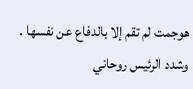هوجمت لم تقم إلا بالدفاع عن نفسها .
وشدد الرئيس روحاني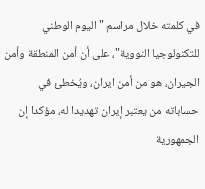في كلمته خلال مراسم "اليوم الوطني للتكنولوجيا النووية"، على أن أمن المنطقة وأمن الجيران، هو من أمن ايران، ويُخطئ في حساباته من يعتبر إيران تهديدا له، مؤكدا إن الجمهورية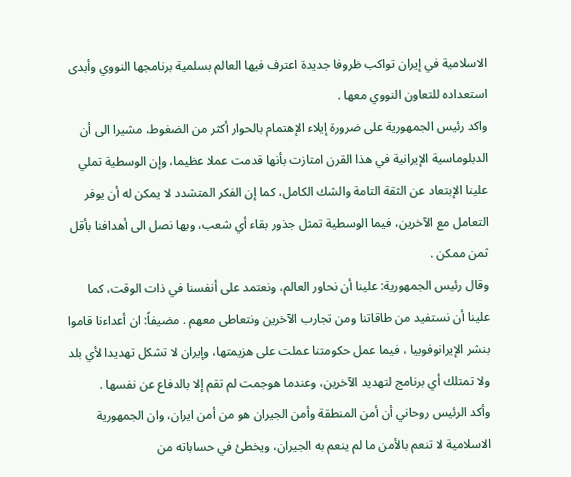الاسلامية في إيران تواكب ظروفا جديدة اعترف فيها العالم بسلمية برنامجها النووي وأبدى استعداده للتعاون النووي معها .
واكد رئيس الجمهورية على ضرورة إيلاء الإهتمام بالحوار أكثر من الضغوط، مشيرا الى أن الدبلوماسية الإيرانية في هذا القرن امتازت بأنها قدمت عملا عظيما، وإن الوسطية تملي علينا الإبتعاد عن الثقة التامة والشك الكامل، كما إن الفكر المتشدد لا يمكن له أن يوفر التعامل مع الآخرين، فيما الوسطية تمثل جذور بقاء أي شعب، وبها نصل الى أهدافنا بأقل ثمن ممكن .
وقال رئيس الجمهورية: علينا أن نحاور العالم، ونعتمد على أنفسنا في ذات الوقت، كما علينا أن نستفيد من طاقاتنا ومن تجارب الآخرين ونتعاطى معهم . مضيفاً: ان أعداءنا قاموا بنشر الإيرانوفوبيا ، فيما عمل حكومتنا عملت على هزيمتها، وإيران لا تشكل تهديدا لأي بلد ولا تمتلك أي برنامج لتهديد الآخرين، وعندما هوجمت لم تقم إلا بالدفاع عن نفسها .
وأكد الرئيس روحاني أن أمن المنطقة وأمن الجيران هو من أمن ايران، وان الجمهورية الاسلامية لا تنعم بالأمن ما لم ينعم به الجيران، ويخطئ في حساباته من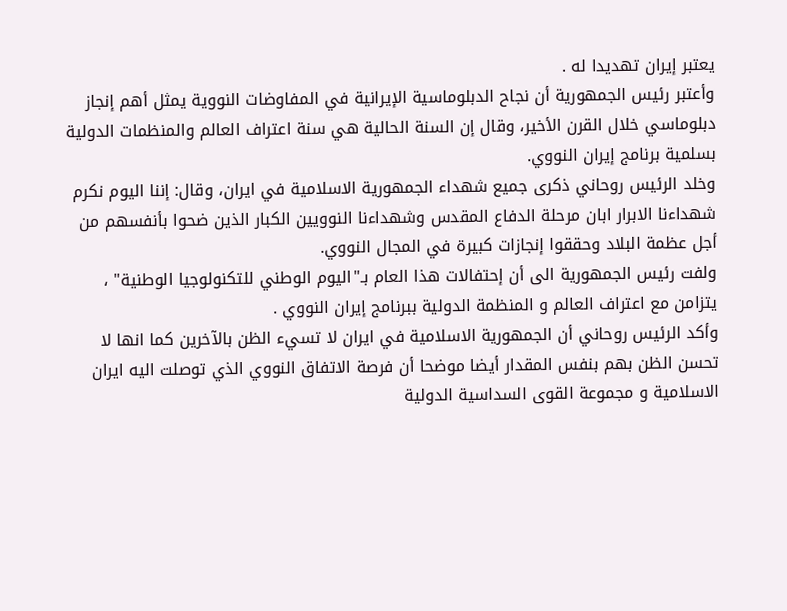يعتبر إيران تهديدا له .
وأعتبر رئيس الجمهورية أن نجاح الدبلوماسية الإيرانية في المفاوضات النووية يمثل أهم إنجاز دبلوماسي خلال القرن الأخير، وقال إن السنة الحالية هي سنة اعتراف العالم والمنظمات الدولية بسلمية برنامج إيران النووي.
وخلد الرئيس روحاني ذكرى جميع شهداء الجمهورية الاسلامية في ايران، وقال: إننا اليوم نكرم شهداءنا الابرار ابان مرحلة الدفاع المقدس وشهداءنا النوويين الكبار الذين ضحوا بأنفسهم من أجل عظمة البلاد وحققوا إنجازات كبيرة في المجال النووي.
ولفت رئيس الجمهورية الى أن إحتفالات هذا العام بـ"اليوم الوطني للتكنولوجيا الوطنية" ، يتزامن مع اعتراف العالم و المنظمة الدولية ببرنامج إيران النووي .
وأكد الرئيس روحاني أن الجمهورية الاسلامية في ايران لا تسيء الظن بالآخرين كما انها لا تحسن الظن بهم بنفس المقدار أيضا موضحا أن فرصة الاتفاق النووي الذي توصلت اليه ايران الاسلامية و مجموعة القوى السداسية الدولية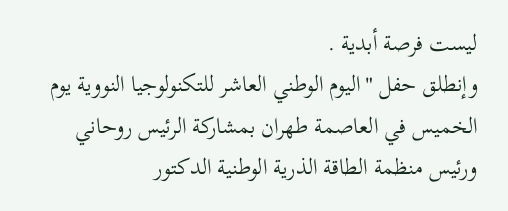ليست فرصة أبدية .
وإنطلق حفل "اليوم الوطني العاشر للتكنولوجيا النووية يوم الخميس في العاصمة طهران بمشاركة الرئيس روحاني ورئيس منظمة الطاقة الذرية الوطنية الدكتور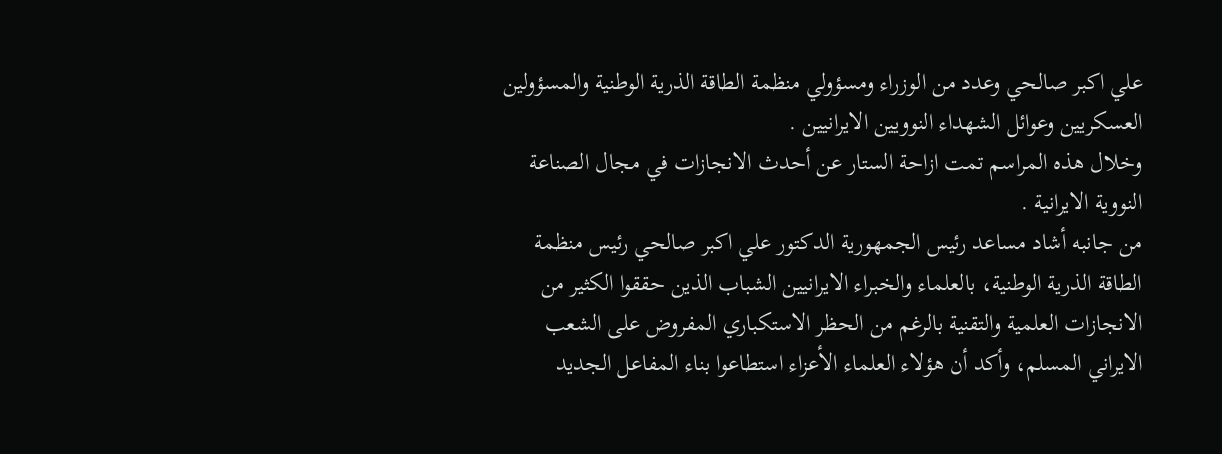علي اكبر صالحي وعدد من الوزراء ومسؤولي منظمة الطاقة الذرية الوطنية والمسؤولين العسكريين وعوائل الشهداء النوويين الايرانيين .
وخلال هذه المراسم تمت ازاحة الستار عن أحدث الانجازات في مجال الصناعة النووية الايرانية .
من جانبه أشاد مساعد رئيس الجمهورية الدكتور علي اكبر صالحي رئيس منظمة الطاقة الذرية الوطنية، بالعلماء والخبراء الايرانيين الشباب الذين حققوا الكثير من الانجازات العلمية والتقنية بالرغم من الحظر الاستكباري المفروض على الشعب الايراني المسلم، وأكد أن هؤلاء العلماء الأعزاء استطاعوا بناء المفاعل الجديد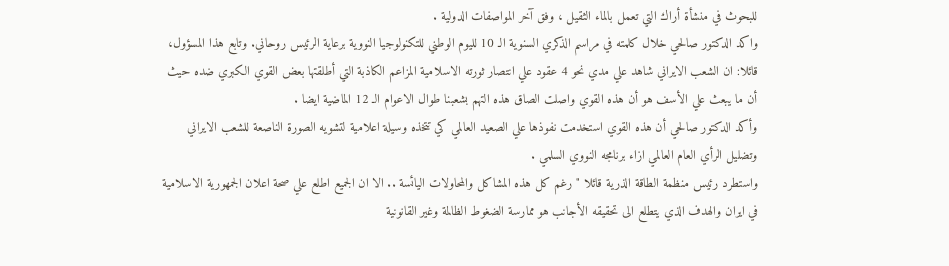للبحوث في منشأة أراك التي تعمل بالماء الثقيل ، وفق آخر المواصفات الدولية .
واكد الدكتور صالحي خلال كلمته في مراسم الذكري السنوية الـ 10 لليوم الوطني للتكنولوجيا النووية برعاية الرئيس روحاني. وتابع هذا المسؤول، قائلا: ان الشعب الايراني شاهد علي مدي نحو 4 عقود علي انتصار ثورته الاسلامية المزاعم الكاذبة التي أطلقتها بعض القوي الكبري ضده حيث أن ما يبعث علي الأسف هو أن هذه القوي واصلت الصاق هذه التهم بشعبنا طوال الاعوام الـ 12 الماضية ايضا .
وأكد الدكتور صالحي أن هذه القوي استخدمت نفوذها علي الصعيد العالمي كي تتخذه وسيلة اعلامية لتشويه الصورة الناصعة للشعب الايراني وتضليل الرأي العام العالمي ازاء برنامجه النووي السلمي .
واستطرد رئيس منظمة الطاقة الذرية قائلا "رغم كل هذه المشاكل والمحاولات اليائسة .. الا ان الجميع اطلع علي صحة اعلان الجمهورية الاسلامية في ايران والهدف الذي يتطلع الى تحقيقه الأجانب هو ممارسة الضغوط الظالمة وغير القانونية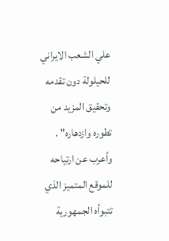علي الشعب الايراني للحيلولة دون تقدمه وتحقيق المزيد من تطوره وازدهاره" .
وأعرب عن ارتياحه للموقع المتميز الذي تتبوأه الجمهورية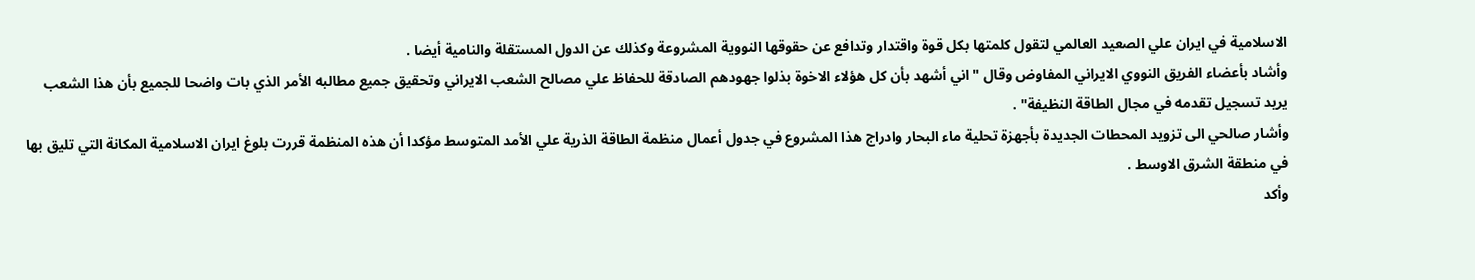الاسلامية في ايران علي الصعيد العالمي لتقول كلمتها بكل قوة واقتدار وتدافع عن حقوقها النووية المشروعة وكذلك عن الدول المستقلة والنامية أيضا .
وأشاد بأعضاء الفريق النووي الايراني المفاوض وقال "اني أشهد بأن كل هؤلاء الاخوة بذلوا جهودهم الصادقة للحفاظ علي مصالح الشعب الايراني وتحقيق جميع مطالبه الأمر الذي بات واضحا للجميع بأن هذا الشعب يريد تسجيل تقدمه في مجال الطاقة النظيفة" .
وأشار صالحي الى تزويد المحطات الجديدة بأجهزة تحلية ماء البحار وادراج هذا المشروع في جدول أعمال منظمة الطاقة الذرية علي الأمد المتوسط مؤكدا أن هذه المنظمة قررت بلوغ ايران الاسلامية المكانة التي تليق بها في منطقة الشرق الاوسط .
وأكد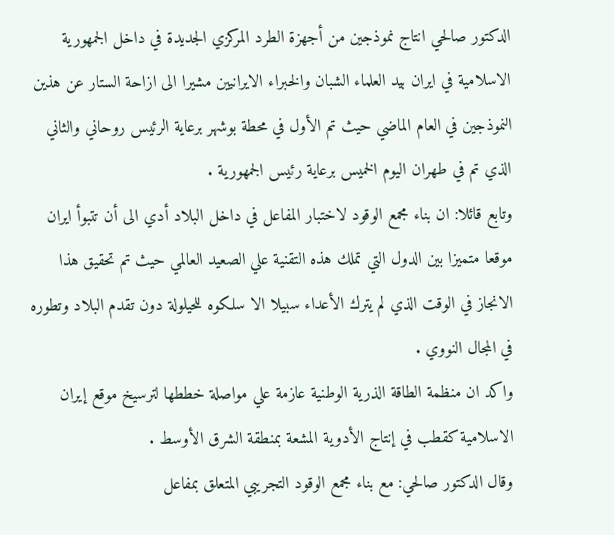الدكتور صالحي انتاج نموذجين من أجهزة الطرد المركزي الجديدة في داخل الجمهورية الاسلامية في ايران بيد العلماء الشبان والخبراء الايرانيين مشيرا الى ازاحة الستار عن هذين النموذجين في العام الماضي حيث تم الأول في محطة بوشهر برعاية الرئيس روحاني والثاني الذي تم في طهران اليوم الخميس برعاية رئيس الجمهورية .
وتابع قائلا: ان بناء مجمع الوقود لاختبار المفاعل في داخل البلاد أدي الى أن تتبوأ ايران موقعا متميزا بين الدول التي تملك هذه التقنية علي الصعيد العالمي حيث تم تحقيق هذا الانجاز في الوقت الذي لم يترك الأعداء سبيلا الا سلكوه للحيلولة دون تقدم البلاد وتطوره في المجال النووي .
واكد ان منظمة الطاقة الذرية الوطنية عازمة علي مواصلة خططها لترسيخ موقع إيران الاسلامية كقطب في إنتاج الأدوية المشعة بمنطقة الشرق الأوسط .
وقال الدكتور صالحي: مع بناء مجمع الوقود التجريبي المتعلق بمفاعل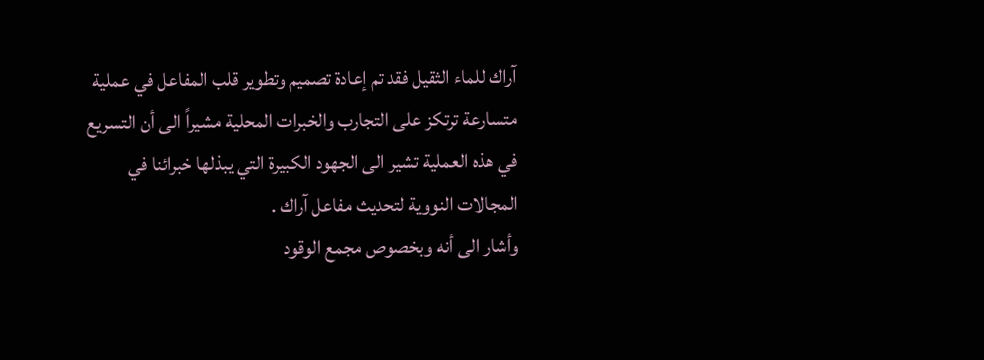آراك للماء الثقيل فقد تم إعادة تصميم وتطوير قلب المفاعل في عملية متسارعة ترتكز على التجارب والخبرات المحلية مشيراً الى أن التسريع في هذه العملية تشير الى الجهود الكبيرة التي يبذلها خبرائنا في المجالات النووية لتحديث مفاعل آراك .
وأشار الى أنه وبخصوص مجمع الوقود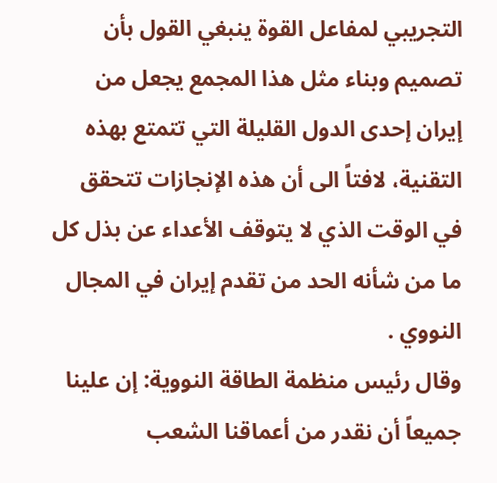التجريبي لمفاعل القوة ينبغي القول بأن تصميم وبناء مثل هذا المجمع يجعل من إيران إحدى الدول القليلة التي تتمتع بهذه التقنية، لافتاً الى أن هذه الإنجازات تتحقق في الوقت الذي لا يتوقف الأعداء عن بذل كل ما من شأنه الحد من تقدم إيران في المجال النووي .
وقال رئيس منظمة الطاقة النووية: إن علينا جميعاً أن نقدر من أعماقنا الشعب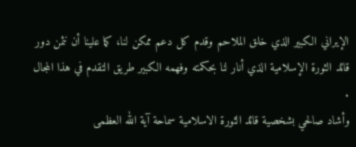الإيراني الكبير الذي خلق الملاحم وقدم كل دعم ممكن لنا، كما علينا أن نثمن دور قائد الثورة الإسلامية الذي أنار لنا بحكمته وفهمه الكبير طريق التقدم في هذا المجال .
وأشاد صالحي بشخصية قائد الثورة الاسلامية سماحة آية الله العظمى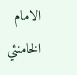الامام الخامنئي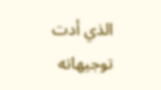الذي أدت توجيهاته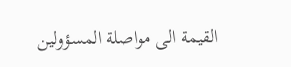القيمة الى مواصلة المسؤولين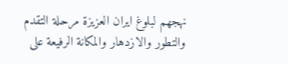نهجهم لبلوغ ايران العزيزة مرحلة التقدم والتطور والازدهار والمكانة الرفيعة على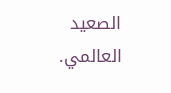الصعيد العالمي.